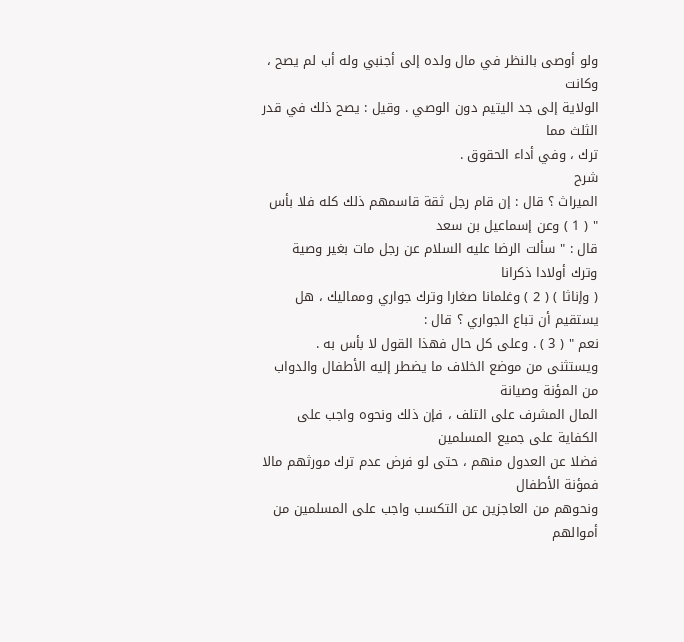ولو أوصى بالنظر في مال ولده إلى أجنبي وله أب لم يصح ، وكانت
الولاية إلى جد اليتيم دون الوصي . وقيل : يصح ذلك في قدر الثلث مما
ترك ، وفي أداء الحقوق .
شرح
الميراث ؟ قال : إن قام رجل ثقة قاسمهم ذلك كله فلا بأس " ( 1 ) وعن إسماعيل بن سعد
قال : " سألت الرضا عليه السلام عن رجل مات بغير وصية وترك أولادا ذكرانا
( وإناثا ) ( 2 ) وغلمانا صغارا وترك جواري ومماليك ، هل يستقيم أن تباع الجواري ؟ قال :
نعم " ( 3 ) . وعلى كل حال فهذا القول لا بأس به .
ويستثنى من موضع الخلاف ما يضطر إليه الأطفال والدواب من المؤنة وصيانة
المال المشرف على التلف ، فإن ذلك ونحوه واجب على الكفاية على جميع المسلمين
فضلا عن العدول منهم ، حتى لو فرض عدم ترك مورثهم مالا فمؤنة الأطفال
ونحوهم من العاجزين عن التكسب واجب على المسلمين من أموالهم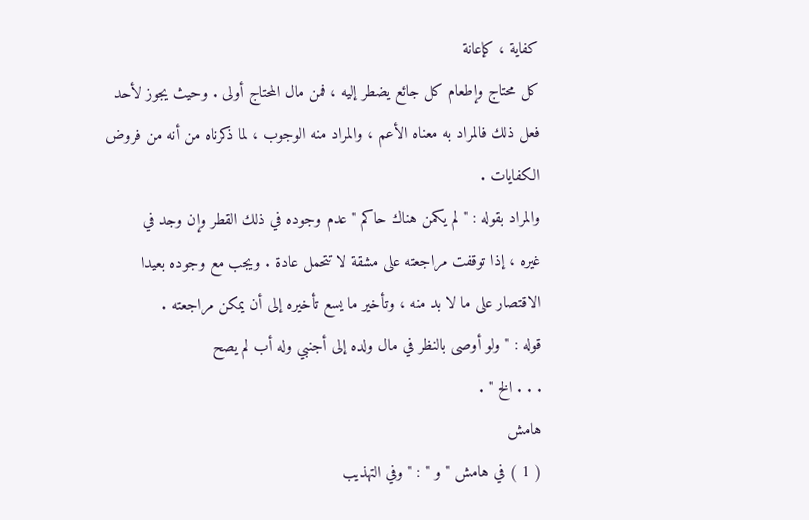كفاية ، كإعانة
كل محتاج وإطعام كل جائع يضطر إليه ، فمن مال المحتاج أولى . وحيث يجوز لأحد
فعل ذلك فالمراد به معناه الأعم ، والمراد منه الوجوب ، لما ذكرناه من أنه من فروض
الكفايات .
والمراد بقوله : " لم يكمن هناك حاكم " عدم وجوده في ذلك القطر وإن وجد في
غيره ، إذا توقفت مراجعته على مشقة لا تتحمل عادة . ويجب مع وجوده بعيدا
الاقتصار على ما لا بد منه ، وتأخير ما يسع تأخيره إلى أن يمكن مراجعته .
قوله : " ولو أوصى بالنظر في مال ولده إلى أجنبي وله أب لم يصح
. . . الخ " .
هامش
( 1 ) في هامش " و " : " وفي التهذيب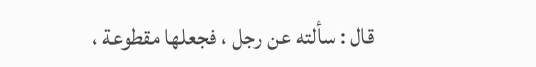قال : سألته عن رجل ، فجعلها مقطوعة ،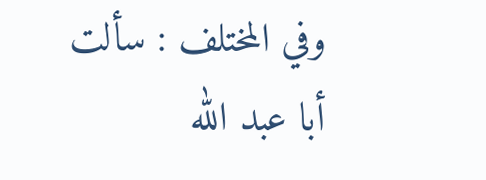وفي المختلف : سألت
أبا عبد الله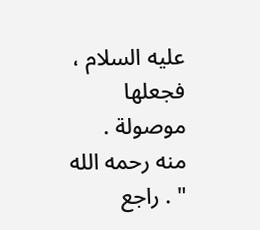عليه السلام ، فجعلها موصولة . منه رحمه الله " . راجع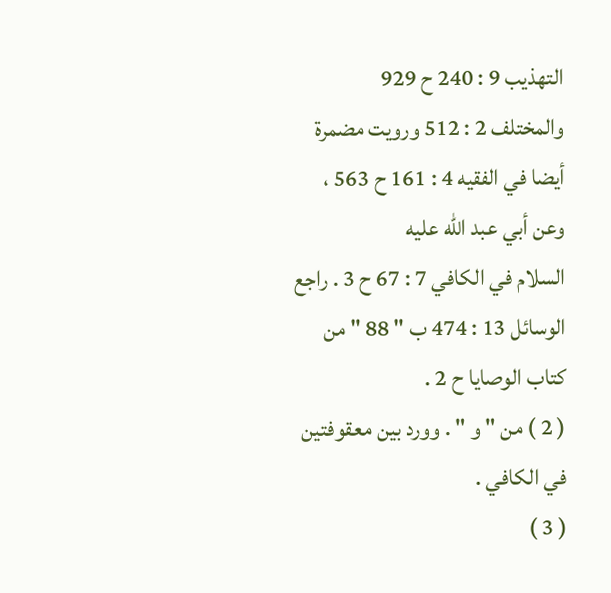التهذيب 9 : 240 ح 929
والمختلف 2 : 512 ورويت مضمرة أيضا في الفقيه 4 : 161 ح 563 ، وعن أبي عبد الله عليه
السلام في الكافي 7 : 67 ح 3 . راجع الوسائل 13 : 474 ب " 88 " من كتاب الوصايا ح 2 .
( 2 ) من " و " . وورد بين معقوفتين في الكافي .
( 3 )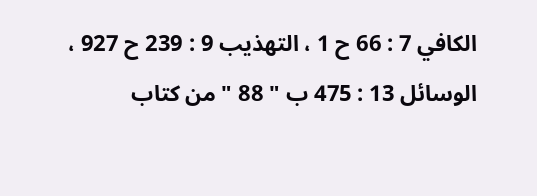الكافي 7 : 66 ح 1 ، التهذيب 9 : 239 ح 927 ، الوسائل 13 : 475 ب " 88 " من كتاب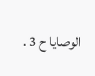الوصايا ح 3 .